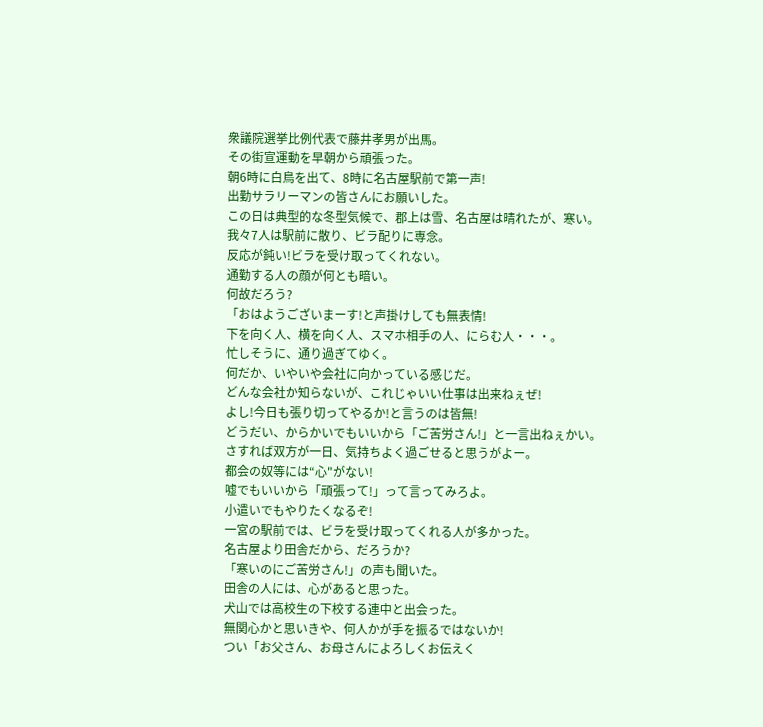衆議院選挙比例代表で藤井孝男が出馬。
その街宣運動を早朝から頑張った。
朝6時に白鳥を出て、8時に名古屋駅前で第一声!
出勤サラリーマンの皆さんにお願いした。
この日は典型的な冬型気候で、郡上は雪、名古屋は晴れたが、寒い。
我々7人は駅前に散り、ビラ配りに専念。
反応が鈍い!ビラを受け取ってくれない。
通勤する人の顔が何とも暗い。
何故だろう?
「おはようございまーす!と声掛けしても無表情!
下を向く人、横を向く人、スマホ相手の人、にらむ人・・・。
忙しそうに、通り過ぎてゆく。
何だか、いやいや会社に向かっている感じだ。
どんな会社か知らないが、これじゃいい仕事は出来ねぇぜ!
よし!今日も張り切ってやるか!と言うのは皆無!
どうだい、からかいでもいいから「ご苦労さん!」と一言出ねぇかい。
さすれば双方が一日、気持ちよく過ごせると思うがよー。
都会の奴等には“心"がない!
嘘でもいいから「頑張って!」って言ってみろよ。
小遣いでもやりたくなるぞ!
一宮の駅前では、ビラを受け取ってくれる人が多かった。
名古屋より田舎だから、だろうか?
「寒いのにご苦労さん!」の声も聞いた。
田舎の人には、心があると思った。
犬山では高校生の下校する連中と出会った。
無関心かと思いきや、何人かが手を振るではないか!
つい「お父さん、お母さんによろしくお伝えく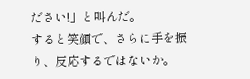ださい!」と叫んだ。
すると笑顔で、さらに手を振り、反応するではないか。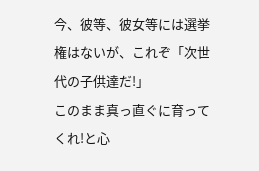今、彼等、彼女等には選挙権はないが、これぞ「次世代の子供達だ!」
このまま真っ直ぐに育ってくれ!と心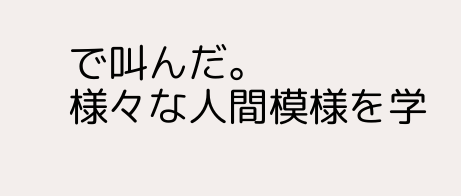で叫んだ。
様々な人間模様を学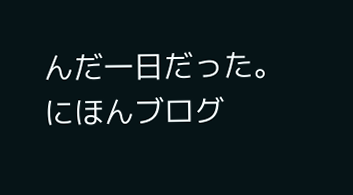んだ一日だった。
にほんブログ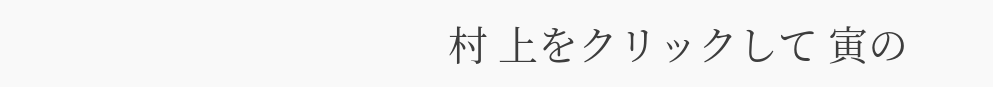村 上をクリックして 寅の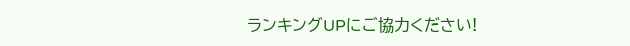ランキングUPにご協力ください!